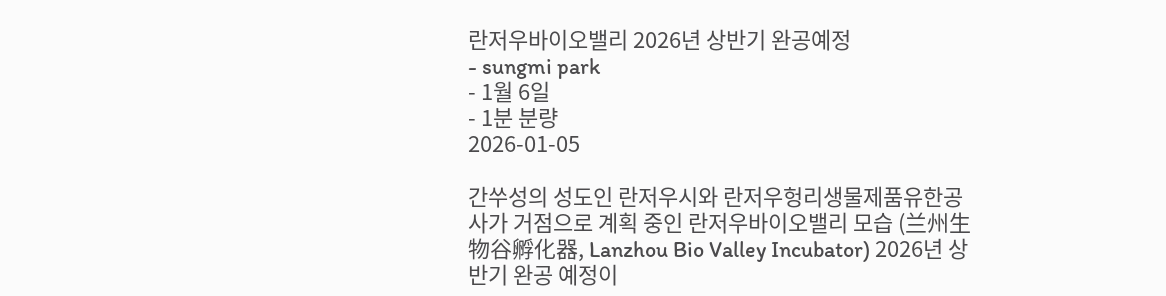란저우바이오밸리 2026년 상반기 완공예정
- sungmi park
- 1월 6일
- 1분 분량
2026-01-05

간쑤성의 성도인 란저우시와 란저우헝리생물제품유한공사가 거점으로 계획 중인 란저우바이오밸리 모습 (兰州生物谷孵化器, Lanzhou Bio Valley Incubator) 2026년 상반기 완공 예정이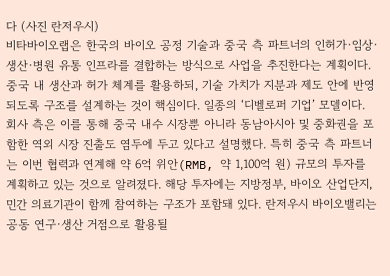다 (사진 란저우시)
비타바이오랩은 한국의 바이오 공정 기술과 중국 측 파트너의 인허가·임상·생산·병원 유통 인프라를 결합하는 방식으로 사업을 추진한다는 계획이다. 중국 내 생산과 허가 체계를 활용하되, 기술 가치가 지분과 제도 안에 반영되도록 구조를 설계하는 것이 핵심이다. 일종의 ‘디벨로퍼 기업’ 모델이다. 회사 측은 이를 통해 중국 내수 시장뿐 아니라 동남아시아 및 중화권을 포함한 역외 시장 진출도 염두에 두고 있다고 설명했다. 특히 중국 측 파트너는 이번 협력과 연계해 약 6억 위안(RMB, 약 1,100억 원) 규모의 투자를 계획하고 있는 것으로 알려졌다. 해당 투자에는 지방정부, 바이오 산업단지, 민간 의료기관이 함께 참여하는 구조가 포함돼 있다. 란저우시 바이오밸리는 공동 연구·생산 거점으로 활용될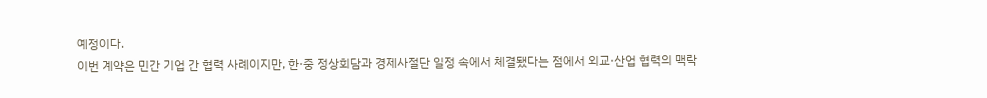예정이다.
이번 계약은 민간 기업 간 협력 사례이지만, 한·중 정상회담과 경제사절단 일정 속에서 체결됐다는 점에서 외교·산업 협력의 맥락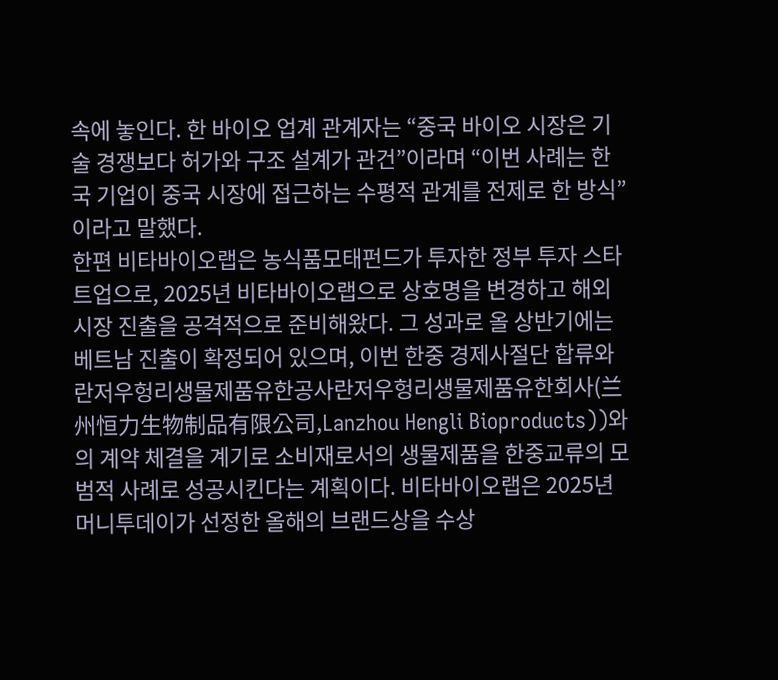속에 놓인다. 한 바이오 업계 관계자는 “중국 바이오 시장은 기술 경쟁보다 허가와 구조 설계가 관건”이라며 “이번 사례는 한국 기업이 중국 시장에 접근하는 수평적 관계를 전제로 한 방식”이라고 말했다.
한편 비타바이오랩은 농식품모태펀드가 투자한 정부 투자 스타트업으로, 2025년 비타바이오랩으로 상호명을 변경하고 해외시장 진출을 공격적으로 준비해왔다. 그 성과로 올 상반기에는 베트남 진출이 확정되어 있으며, 이번 한중 경제사절단 합류와 란저우헝리생물제품유한공사란저우헝리생물제품유한회사(兰州恒力生物制品有限公司,Lanzhou Hengli Bioproducts))와의 계약 체결을 계기로 소비재로서의 생물제품을 한중교류의 모범적 사례로 성공시킨다는 계획이다. 비타바이오랩은 2025년 머니투데이가 선정한 올해의 브랜드상을 수상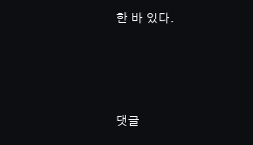한 바 있다.



댓글